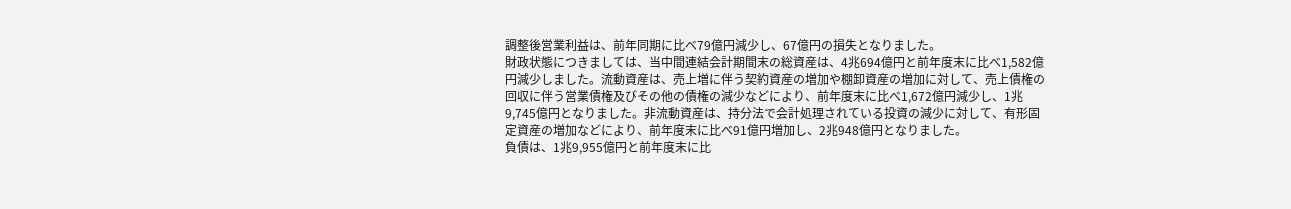調整後営業利益は、前年同期に比べ79億円減少し、67億円の損失となりました。
財政状態につきましては、当中間連結会計期間末の総資産は、4兆694億円と前年度末に比べ1,582億円減少しました。流動資産は、売上増に伴う契約資産の増加や棚卸資産の増加に対して、売上債権の回収に伴う営業債権及びその他の債権の減少などにより、前年度末に比べ1,672億円減少し、1兆9,745億円となりました。非流動資産は、持分法で会計処理されている投資の減少に対して、有形固定資産の増加などにより、前年度末に比べ91億円増加し、2兆948億円となりました。
負債は、1兆9,955億円と前年度末に比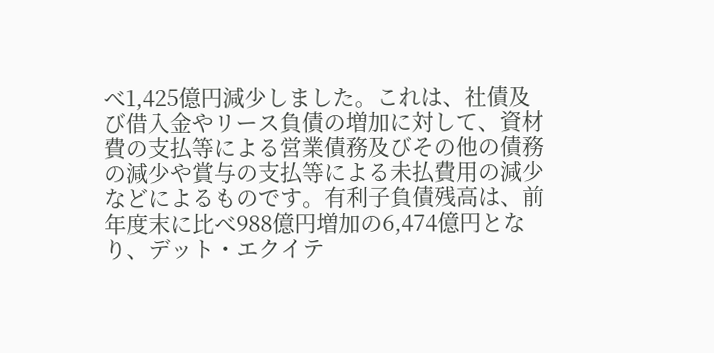べ1,425億円減少しました。これは、社債及び借入金やリース負債の増加に対して、資材費の支払等による営業債務及びその他の債務の減少や賞与の支払等による未払費用の減少などによるものです。有利子負債残高は、前年度末に比べ988億円増加の6,474億円となり、デット・エクイテ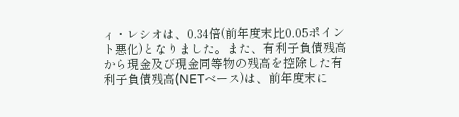ィ・レシオは、0.34倍(前年度末比0.05ポイント悪化)となりました。また、有利子負債残高から現金及び現金同等物の残高を控除した有利子負債残高(NETベース)は、前年度末に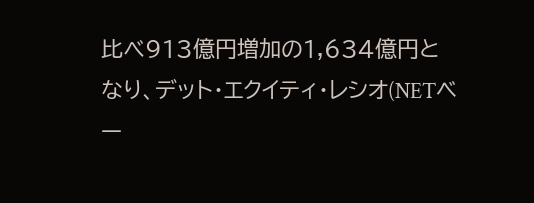比べ913億円増加の1,634億円となり、デット・エクイティ・レシオ(NETベー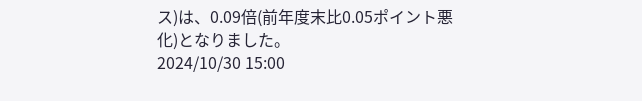ス)は、0.09倍(前年度末比0.05ポイント悪化)となりました。
2024/10/30 15:00